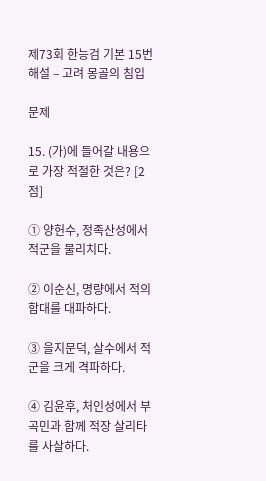제73회 한능검 기본 15번 해설 – 고려 몽골의 침입

문제

15. (가)에 들어갈 내용으로 가장 적절한 것은? [2점]

① 양헌수, 정족산성에서 적군을 물리치다.

② 이순신, 명량에서 적의 함대를 대파하다.

③ 을지문덕, 살수에서 적군을 크게 격파하다.

④ 김윤후, 처인성에서 부곡민과 함께 적장 살리타를 사살하다.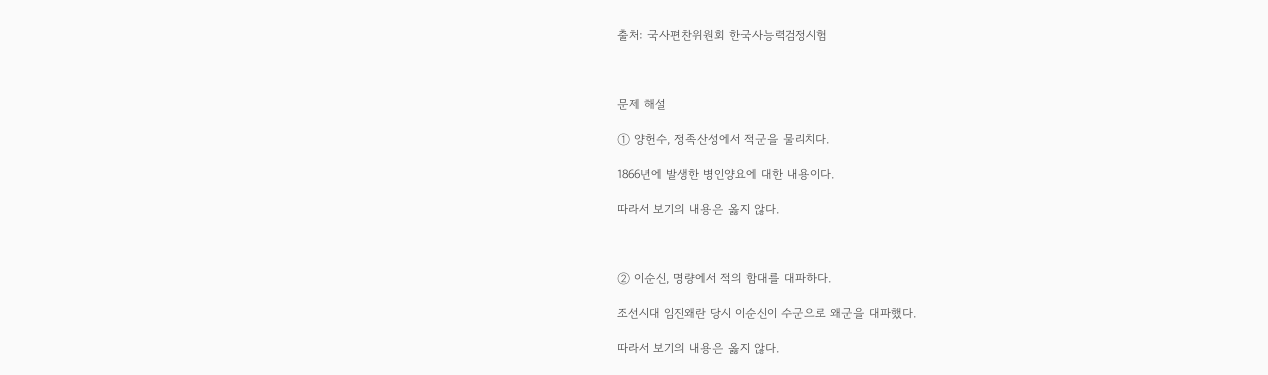출처: 국사편찬위원회 한국사능력검정시험



문제 해설

① 양헌수, 정족산성에서 적군을 물리치다.

1866년에 발생한 병인양요에 대한 내용이다.

따라서 보기의 내용은 옳지 않다.



② 이순신, 명량에서 적의 함대를 대파하다.

조선시대 임진왜란 당시 이순신이 수군으로 왜군을 대파했다.

따라서 보기의 내용은 옳지 않다.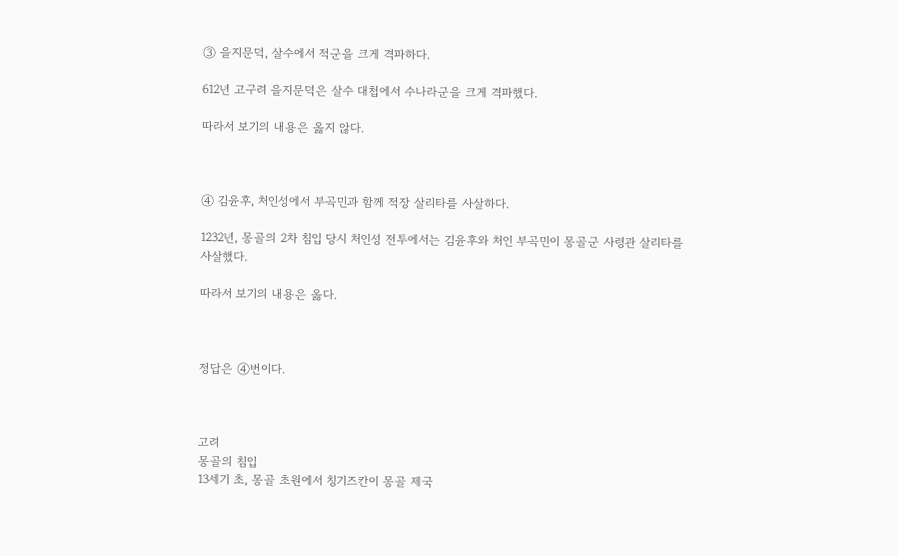③ 을지문덕, 살수에서 적군을 크게 격파하다.

612년 고구려 을지문덕은 살수 대첩에서 수나라군을 크게 격파했다.

따라서 보기의 내용은 옳지 않다.



④ 김윤후, 처인성에서 부곡민과 함께 적장 살리타를 사살하다.

1232년, 몽골의 2차 침입 당시 처인성 전투에서는 김윤후와 처인 부곡민이 몽골군 사령관 살리타를 사살했다.

따라서 보기의 내용은 옳다.



정답은 ④번이다.



고려
몽골의 침입
13세기 초, 몽골 초원에서 칭기즈칸이 몽골 제국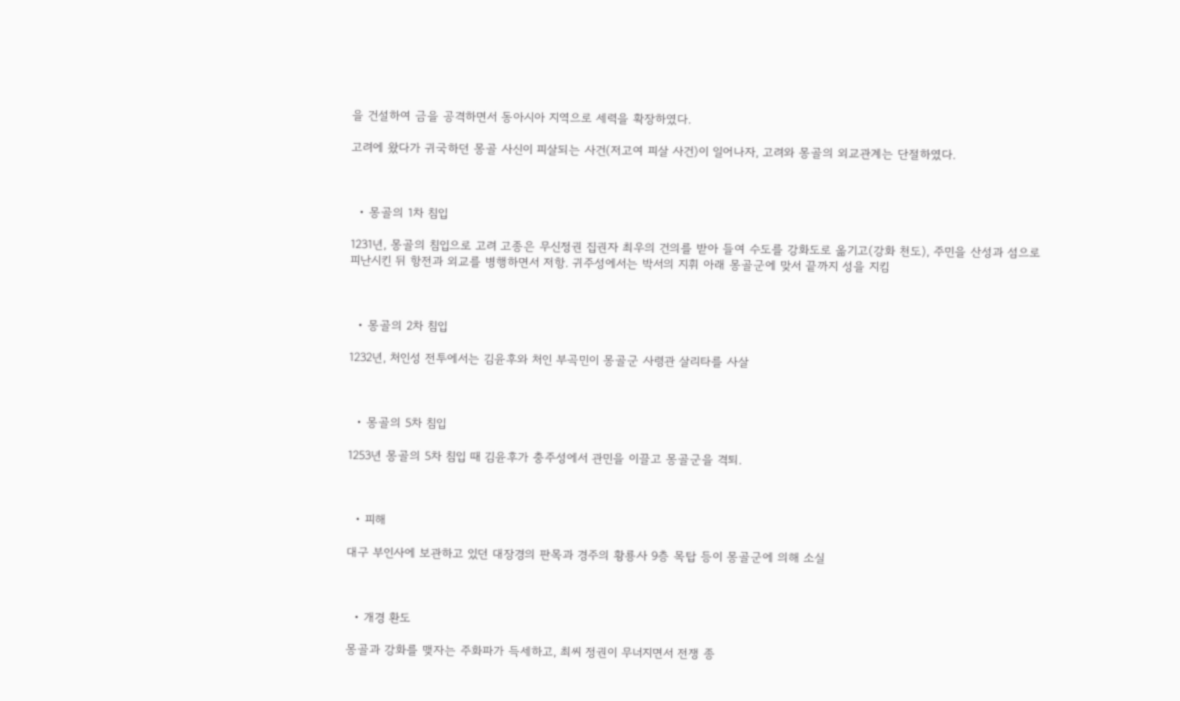을 건설하여 금을 공격하면서 동아시아 지역으로 세력을 확장하였다.

고려에 왔다가 귀국하던 몽골 사신이 피살되는 사건(저고여 피살 사건)이 일어나자, 고려와 몽골의 외교관계는 단절하였다.



  • 몽골의 1차 침입

1231년, 몽골의 침입으로 고려 고종은 무신정권 집권자 최우의 건의를 받아 들여 수도를 강화도로 옮기고(강화 천도), 주민을 산성과 섬으로 피난시킨 뒤 항전과 외교를 병행하면서 저항. 귀주성에서는 박서의 지휘 아래 몽골군에 맞서 끝까지 성을 지킴



  • 몽골의 2차 침입

1232년, 처인성 전투에서는 김윤후와 처인 부곡민이 몽골군 사령관 살리타를 사살



  • 몽골의 5차 침입

1253년 몽골의 5차 침입 때 김윤후가 충주성에서 관민을 이끌고 몽골군을 격퇴.



  • 피해

대구 부인사에 보관하고 있던 대장경의 판목과 경주의 황룡사 9층 목탑 등이 몽골군에 의해 소실



  • 개경 환도

몽골과 강화를 맺자는 주화파가 득세하고, 최씨 정권이 무너지면서 전쟁 종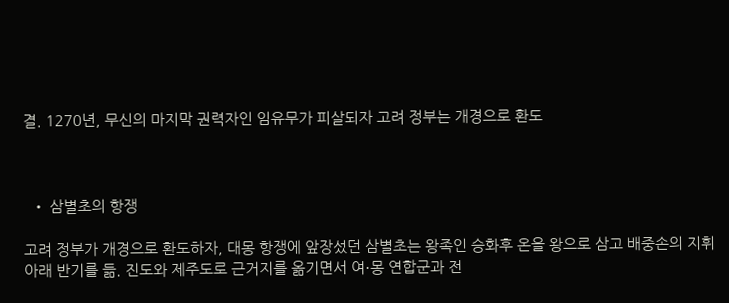결. 1270년, 무신의 마지막 권력자인 임유무가 피살되자 고려 정부는 개경으로 환도



  • 삼별초의 항쟁

고려 정부가 개경으로 환도하자, 대몽 항쟁에 앞장섰던 삼별초는 왕족인 승화후 온을 왕으로 삼고 배중손의 지휘 아래 반기를 듦. 진도와 제주도로 근거지를 옮기면서 여⋅몽 연합군과 전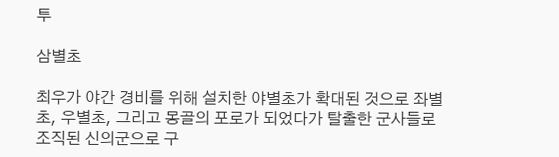투

삼별초

최우가 야간 경비를 위해 설치한 야별초가 확대된 것으로 좌별초, 우별초, 그리고 몽골의 포로가 되었다가 탈출한 군사들로 조직된 신의군으로 구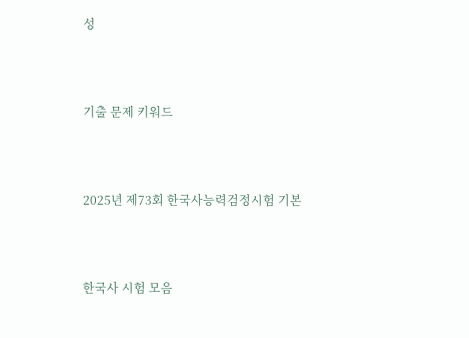성



기출 문제 키워드



2025년 제73회 한국사능력검정시험 기본



한국사 시험 모음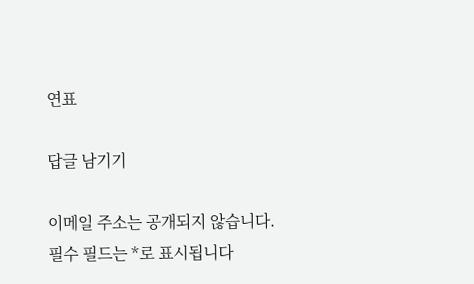연표

답글 남기기

이메일 주소는 공개되지 않습니다. 필수 필드는 *로 표시됩니다